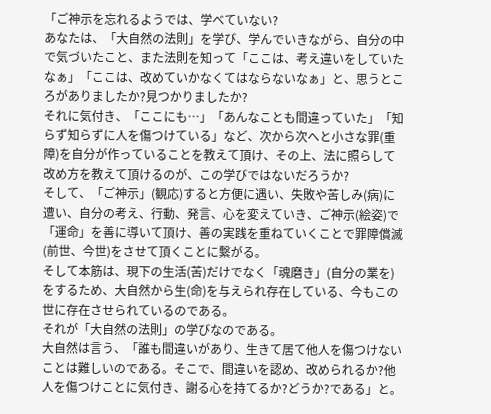「ご神示を忘れるようでは、学べていない?
あなたは、「大自然の法則」を学び、学んでいきながら、自分の中で気づいたこと、また法則を知って「ここは、考え違いをしていたなぁ」「ここは、改めていかなくてはならないなぁ」と、思うところがありましたか?見つかりましたか?
それに気付き、「ここにも…」「あんなことも間違っていた」「知らず知らずに人を傷つけている」など、次から次へと小さな罪(重障)を自分が作っていることを教えて頂け、その上、法に照らして改め方を教えて頂けるのが、この学びではないだろうか?
そして、「ご神示」(観応)すると方便に遇い、失敗や苦しみ(病)に遭い、自分の考え、行動、発言、心を変えていき、ご神示(絵姿)で「運命」を善に導いて頂け、善の実践を重ねていくことで罪障償滅(前世、今世)をさせて頂くことに繫がる。
そして本筋は、現下の生活(苦)だけでなく「魂磨き」(自分の業を)をするため、大自然から生(命)を与えられ存在している、今もこの世に存在させられているのである。
それが「大自然の法則」の学びなのである。
大自然は言う、「誰も間違いがあり、生きて居て他人を傷つけないことは難しいのである。そこで、間違いを認め、改められるか?他人を傷つけことに気付き、謝る心を持てるか?どうか?である」と。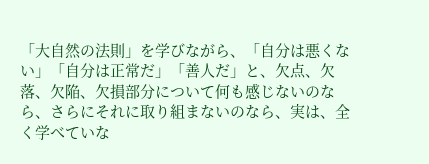「大自然の法則」を学びながら、「自分は悪くない」「自分は正常だ」「善人だ」と、欠点、欠落、欠陥、欠損部分について何も感じないのなら、さらにそれに取り組まないのなら、実は、全く学べていな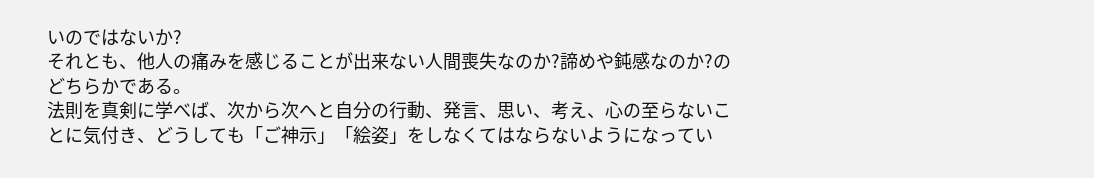いのではないか?
それとも、他人の痛みを感じることが出来ない人間喪失なのか?諦めや鈍感なのか?のどちらかである。
法則を真剣に学べば、次から次へと自分の行動、発言、思い、考え、心の至らないことに気付き、どうしても「ご神示」「絵姿」をしなくてはならないようになってい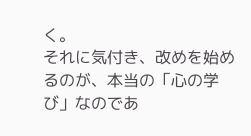く。
それに気付き、改めを始めるのが、本当の「心の学び」なのであ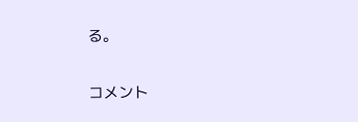る。

コメント